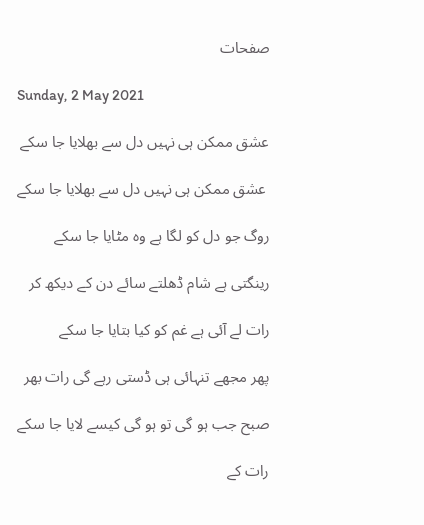صفحات

Sunday, 2 May 2021

عشق ممکن ہی نہیں دل سے بھلایا جا سکے

 عشق ممکن ہی نہیں دل سے بھلایا جا سکے

روگ جو دل کو لگا ہے وہ مٹایا جا سکے

رینگتی ہے شام ڈھلتے سائے دن کے دیکھ کر

رات لے آئی ہے غم کو کیا بتایا جا سکے

پھر مجھے تنہائی ہی ڈستی رہے گی رات بھر

صبح جب ہو گی تو ہو گی کیسے لایا جا سکے

رات کے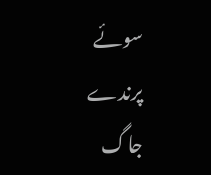سوئے پرندے جاگ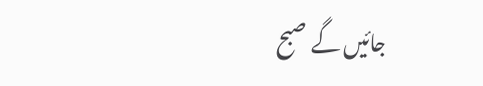جائیں گے صبح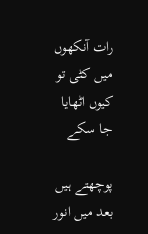رات آنکھوں میں کٹی تو کیوں اٹھایا جا سکے

پوچھتے ہیں بعد میں انور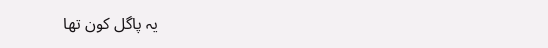یہ پاگل کون تھا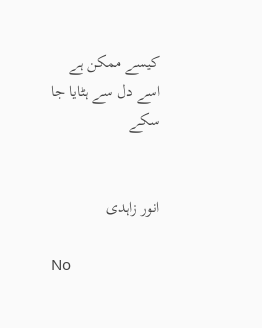کیسے ممکن ہے اسے دل سے ہٹایا جا سکے


انور زاہدی

No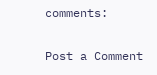comments:

Post a Comment